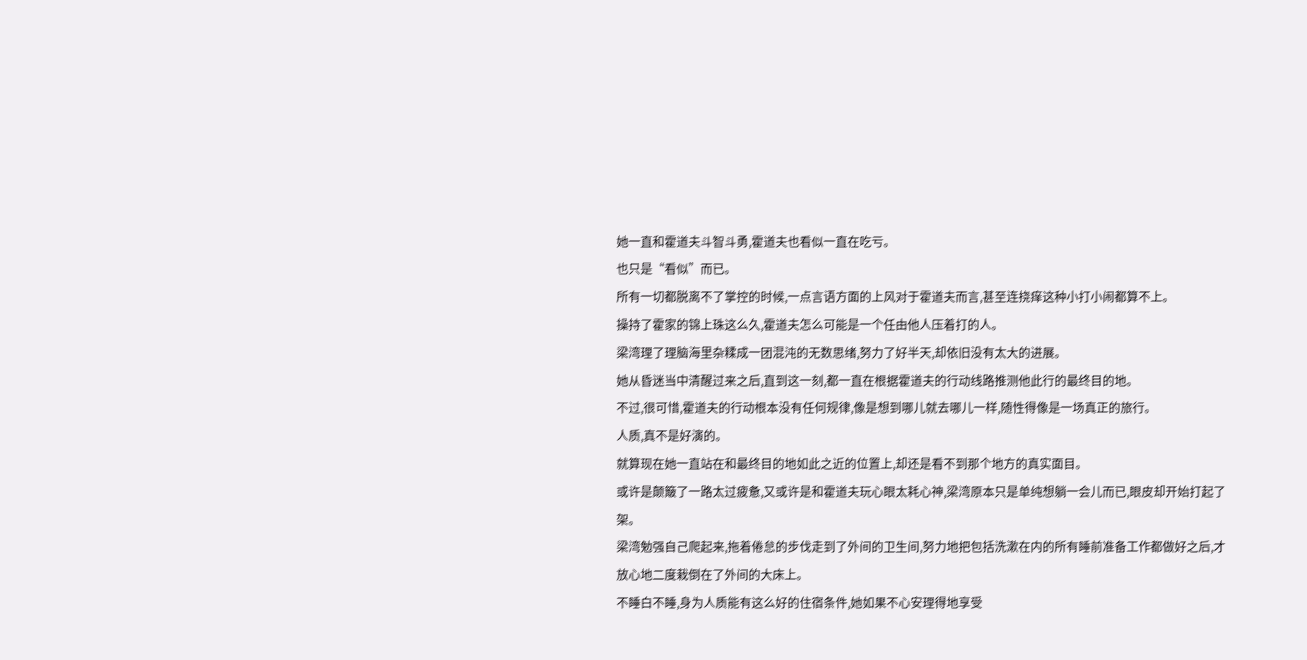她一直和霍道夫斗智斗勇,霍道夫也看似一直在吃亏。
也只是“看似”而已。
所有一切都脱离不了掌控的时候,一点言语方面的上风对于霍道夫而言,甚至连挠痒这种小打小闹都算不上。
操持了霍家的锦上珠这么久,霍道夫怎么可能是一个任由他人压着打的人。
梁湾理了理脑海里杂糅成一团混沌的无数思绪,努力了好半天,却依旧没有太大的进展。
她从昏迷当中清醒过来之后,直到这一刻,都一直在根据霍道夫的行动线路推测他此行的最终目的地。
不过,很可惜,霍道夫的行动根本没有任何规律,像是想到哪儿就去哪儿一样,随性得像是一场真正的旅行。
人质,真不是好演的。
就算现在她一直站在和最终目的地如此之近的位置上,却还是看不到那个地方的真实面目。
或许是颠簸了一路太过疲惫,又或许是和霍道夫玩心眼太耗心神,梁湾原本只是单纯想躺一会儿而已,眼皮却开始打起了架。
梁湾勉强自己爬起来,拖着倦怠的步伐走到了外间的卫生间,努力地把包括洗漱在内的所有睡前准备工作都做好之后,才放心地二度栽倒在了外间的大床上。
不睡白不睡,身为人质能有这么好的住宿条件,她如果不心安理得地享受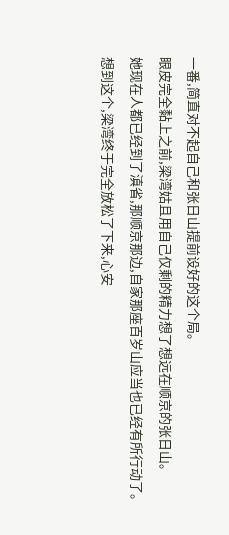一番,简直对不起自己和张日山提前设好的这个局。
眼皮完全黏上之前,梁湾姑且用自己仅剩的精力想了想远在顺京的张日山。
她现在人都已经到了滇省,那顺京那边,自家那座百岁山应当也已经有所行动了。
想到这个,梁湾终于完全放松了下来,心安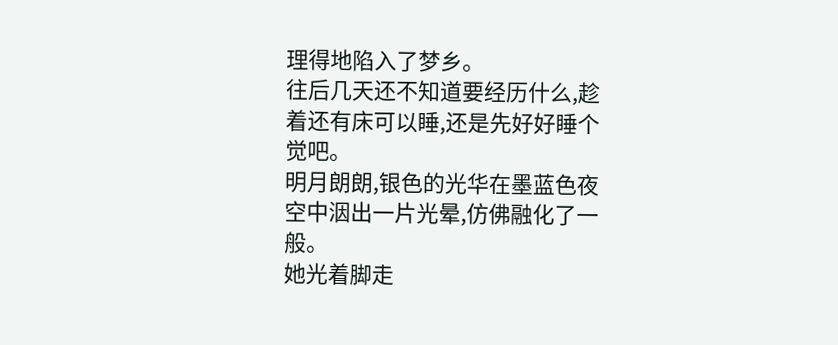理得地陷入了梦乡。
往后几天还不知道要经历什么,趁着还有床可以睡,还是先好好睡个觉吧。
明月朗朗,银色的光华在墨蓝色夜空中洇出一片光晕,仿佛融化了一般。
她光着脚走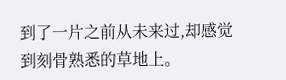到了一片之前从未来过,却感觉到刻骨熟悉的草地上。